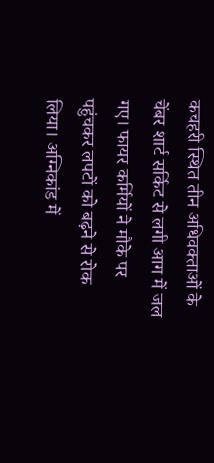कचहरी स्थित तीन अधिवक्ताओं के चेंबर शार्ट सर्किट से लगी आग में जल गए। फायर कर्मियों ने मौके पर पहुंचकर लपटों को बढ़ने से रोक लिया। अग्निकांड में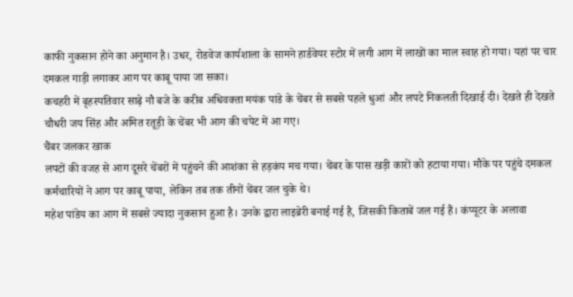काफी नुकसान होने का अनुमान है। उधर, रोडवेज कार्यशाला के सामने हार्डवेयर स्टोर में लगी आग में लाखों का माल स्वाह हो गया। यहां पर चार दमकल गाड़ी लगाकर आग पर काबू पाया जा सका।
कचहरी में बृहस्पतिवार साढ़े नौ बजे के करीब अधिवक्ता मयंक पांडे के चेंबर से सबसे पहले धुआं और लपटे निकलती दिखाई दी। देखते ही देखते चौधरी जय सिंह और अमित रतूड़ी के चेंबर भी आग की चपेट में आ गए।
चैंबर जलकर खाक
लपटों की वजह से आग दूसरे चेंबरों में पहुंचने की आशंका से हड़कंप मच गया। चेंबर के पास खड़ी कारों को हटाया गया। मौके पर पहुंचे दमकल कर्मचारियों ने आग पर काबू पाया, लेकिन तब तक तीनों चेंबर जल चुके थे।
महेश पांडेय का आग में सबसे ज्यादा नुकसान हुआ है। उनके द्वारा लाइब्रेरी बनाई गई है, जिसकी किताबें जल गई हैं। कंप्यूटर के अलावा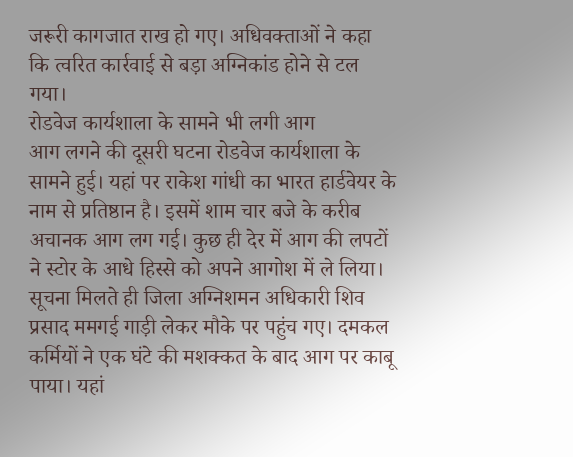जरूरी कागजात राख हो गए। अधिवक्ताओं ने कहा कि त्वरित कार्रवाई से बड़ा अग्निकांड होने से टल गया।
रोडवेज कार्यशाला के सामने भी लगी आग
आग लगने की दूसरी घटना रोडवेज कार्यशाला के सामने हुई। यहां पर राकेश गांधी का भारत हार्डवेयर के नाम से प्रतिष्ठान है। इसमें शाम चार बजे के करीब अचानक आग लग गई। कुछ ही देर में आग की लपटों ने स्टोर के आधे हिस्से को अपने आगोश में ले लिया।
सूचना मिलते ही जिला अग्निशमन अधिकारी शिव प्रसाद ममगई गाड़ी लेकर मौके पर पहुंच गए। दमकल कर्मियों ने एक घंटे की मशक्कत के बाद आग पर काबू पाया। यहां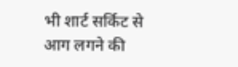भी शार्ट सर्किट से आग लगने की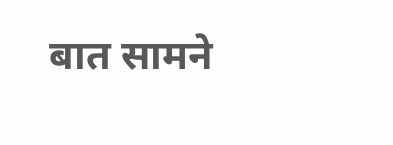बात सामने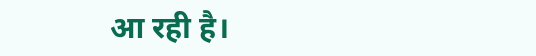आ रही है।